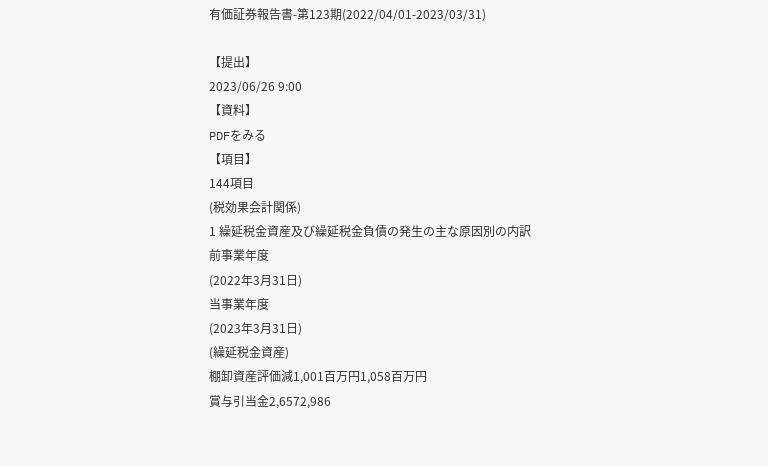有価証券報告書-第123期(2022/04/01-2023/03/31)

【提出】
2023/06/26 9:00
【資料】
PDFをみる
【項目】
144項目
(税効果会計関係)
1 繰延税金資産及び繰延税金負債の発生の主な原因別の内訳
前事業年度
(2022年3月31日)
当事業年度
(2023年3月31日)
(繰延税金資産)
棚卸資産評価減1,001百万円1,058百万円
賞与引当金2,6572,986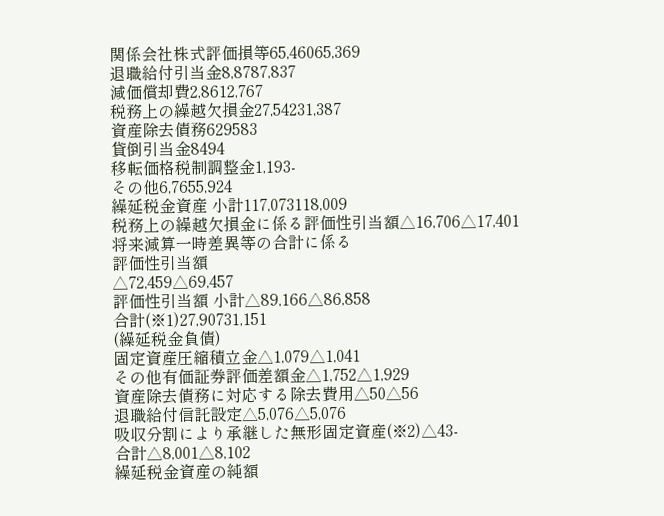関係会社株式評価損等65,46065,369
退職給付引当金8,8787,837
減価償却費2,8612,767
税務上の繰越欠損金27,54231,387
資産除去債務629583
貸倒引当金8494
移転価格税制調整金1,193-
その他6,7655,924
繰延税金資産 小計117,073118,009
税務上の繰越欠損金に係る評価性引当額△16,706△17,401
将来減算一時差異等の合計に係る
評価性引当額
△72,459△69,457
評価性引当額 小計△89,166△86,858
合計(※1)27,90731,151
(繰延税金負債)
固定資産圧縮積立金△1,079△1,041
その他有価証券評価差額金△1,752△1,929
資産除去債務に対応する除去費用△50△56
退職給付信託設定△5,076△5,076
吸収分割により承継した無形固定資産(※2)△43-
合計△8,001△8,102
繰延税金資産の純額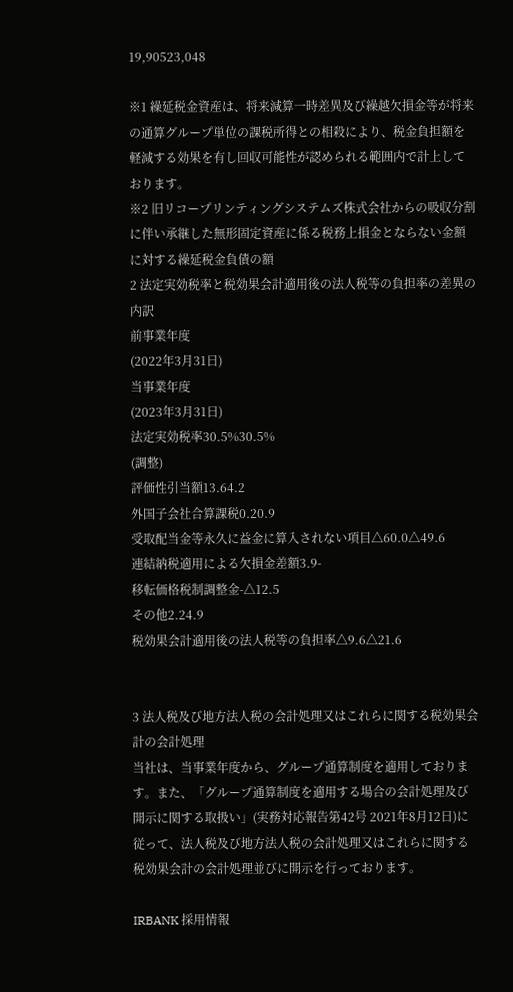19,90523,048

※1 繰延税金資産は、将来減算一時差異及び繰越欠損金等が将来の通算グループ単位の課税所得との相殺により、税金負担額を軽減する効果を有し回収可能性が認められる範囲内で計上しております。
※2 旧リコープリンティングシステムズ株式会社からの吸収分割に伴い承継した無形固定資産に係る税務上損金とならない金額に対する繰延税金負債の額
2 法定実効税率と税効果会計適用後の法人税等の負担率の差異の内訳
前事業年度
(2022年3月31日)
当事業年度
(2023年3月31日)
法定実効税率30.5%30.5%
(調整)
評価性引当額13.64.2
外国子会社合算課税0.20.9
受取配当金等永久に益金に算入されない項目△60.0△49.6
連結納税適用による欠損金差額3.9-
移転価格税制調整金-△12.5
その他2.24.9
税効果会計適用後の法人税等の負担率△9.6△21.6


3 法人税及び地方法人税の会計処理又はこれらに関する税効果会計の会計処理
当社は、当事業年度から、グループ通算制度を適用しております。また、「グループ通算制度を適用する場合の会計処理及び開示に関する取扱い」(実務対応報告第42号 2021年8月12日)に従って、法人税及び地方法人税の会計処理又はこれらに関する税効果会計の会計処理並びに開示を行っております。

IRBANK 採用情報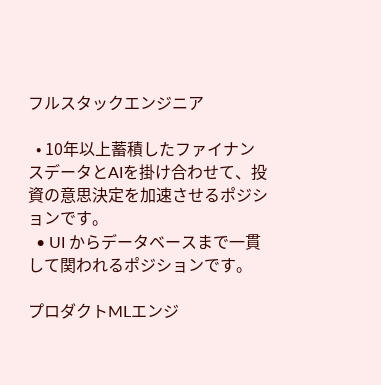フルスタックエンジニア

  • 10年以上蓄積したファイナンスデータとAIを掛け合わせて、投資の意思決定を加速させるポジションです。
  • UI からデータベースまで一貫して関われるポジションです。

プロダクトMLエンジ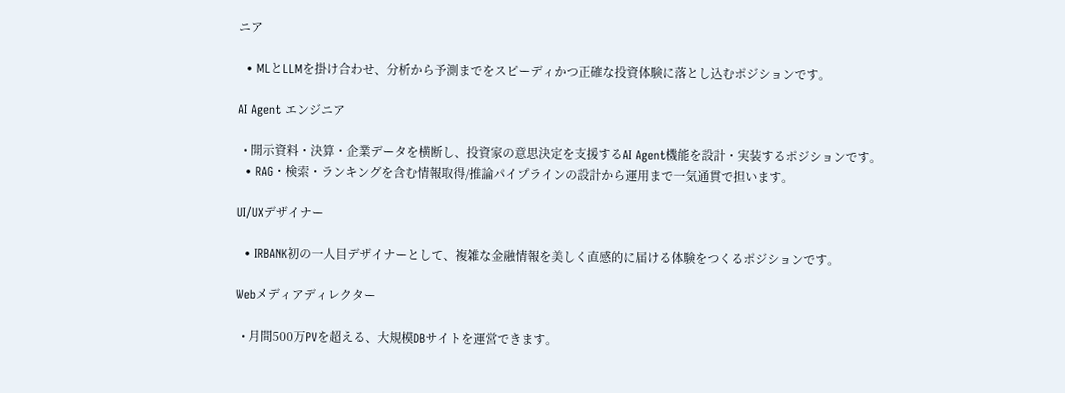ニア

  • MLとLLMを掛け合わせ、分析から予測までをスピーディかつ正確な投資体験に落とし込むポジションです。

AI Agent エンジニア

  • 開示資料・決算・企業データを横断し、投資家の意思決定を支援するAI Agent機能を設計・実装するポジションです。
  • RAG・検索・ランキングを含む情報取得/推論パイプラインの設計から運用まで一気通貫で担います。

UI/UXデザイナー

  • IRBANK初の一人目デザイナーとして、複雑な金融情報を美しく直感的に届ける体験をつくるポジションです。

Webメディアディレクター

  • 月間500万PVを超える、大規模DBサイトを運営できます。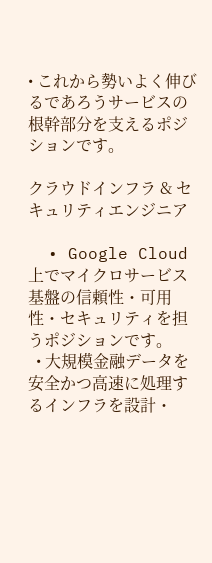• これから勢いよく伸びるであろうサービスの根幹部分を支えるポジションです。

クラウドインフラ & セキュリティエンジニア

  • Google Cloud 上でマイクロサービス基盤の信頼性・可用性・セキュリティを担うポジションです。
  • 大規模金融データを安全かつ高速に処理するインフラを設計・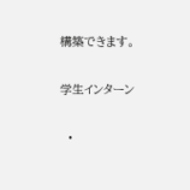構築できます。

学生インターン

  •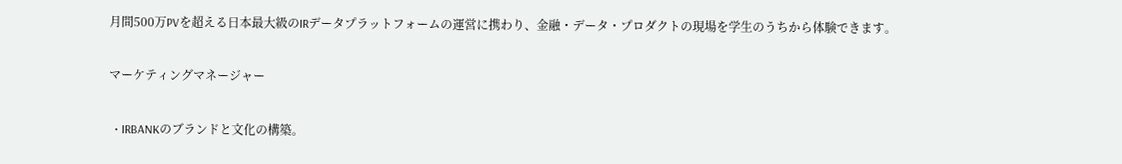月間500万PVを超える日本最大級のIRデータプラットフォームの運営に携わり、金融・データ・プロダクトの現場を学生のうちから体験できます。

マーケティングマネージャー

  • IRBANKのブランドと文化の構築。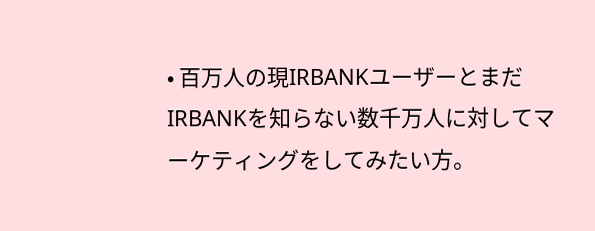• 百万人の現IRBANKユーザーとまだIRBANKを知らない数千万人に対してマーケティングをしてみたい方。